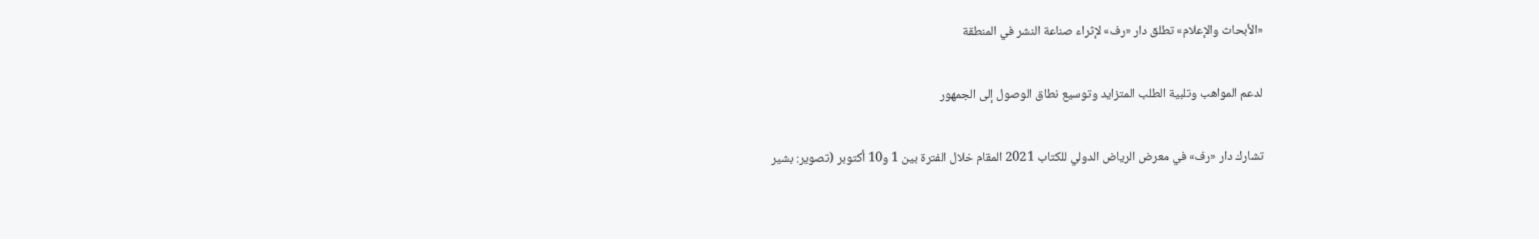«الأبحاث والإعلام» تطلق دار «رف» لإثراء صناعة النشر في المنطقة

لدعم المواهب وتلبية الطلب المتزايد وتوسيع نطاق الوصول إلى الجمهور

تشارك دار «رف» في معرض الرياض الدولي للكتاب 2021 المقام خلال الفترة بين 1 و10 أكتوبر (تصوير: بشير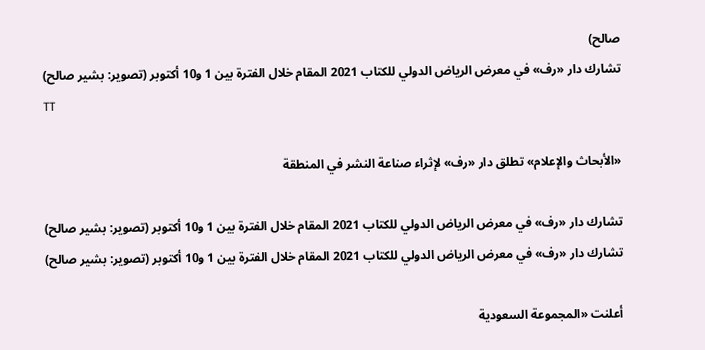صالح)
تشارك دار «رف» في معرض الرياض الدولي للكتاب 2021 المقام خلال الفترة بين 1 و10 أكتوبر (تصوير: بشير صالح)
TT

«الأبحاث والإعلام» تطلق دار «رف» لإثراء صناعة النشر في المنطقة

تشارك دار «رف» في معرض الرياض الدولي للكتاب 2021 المقام خلال الفترة بين 1 و10 أكتوبر (تصوير: بشير صالح)
تشارك دار «رف» في معرض الرياض الدولي للكتاب 2021 المقام خلال الفترة بين 1 و10 أكتوبر (تصوير: بشير صالح)

أعلنت «المجموعة السعودية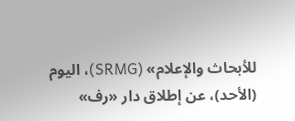للأبحاث والإعلام» (SRMG)، اليوم (الأحد)، عن إطلاق دار «رف»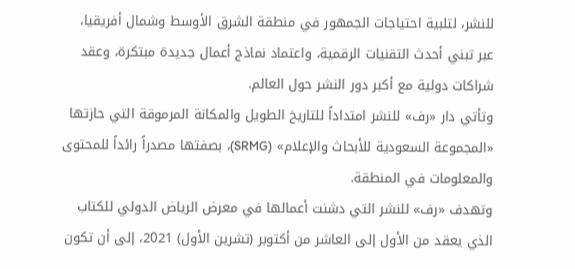للنشر، لتلبية احتياجات الجمهور في منطقة الشرق الأوسط وشمال أفريقيا، عبر تبني أحدث التقنيات الرقمية، واعتماد نماذج أعمال جديدة مبتكرة، وعقد شراكات دولية مع أكبر دور النشر حول العالم.
وتأتي دار «رف» للنشر امتداداً للتاريخ الطويل والمكانة المرموقة التي حازتها «المجموعة السعودية للأبحاث والإعلام» (SRMG)، بصفتها مصدراً رائداً للمحتوى والمعلومات في المنطقة.
وتهدف «رف» للنشر التي دشنت أعمالها في معرض الرياض الدولي للكتاب الذي يعقد من الأول إلى العاشر من أكتوبر (تشرين الأول) 2021، إلى أن تكون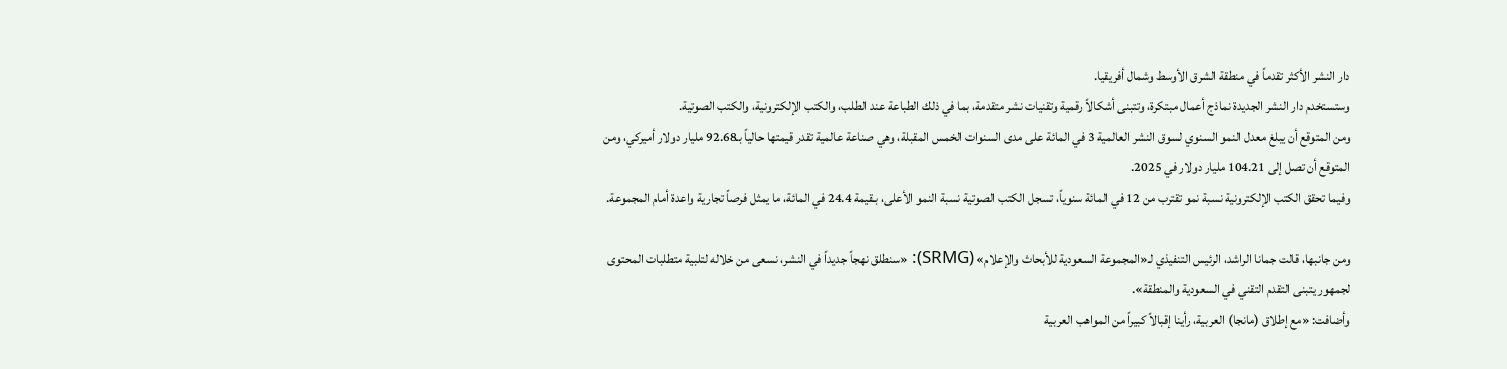دار النشر الأكثر تقدماً في منطقة الشرق الأوسط وشمال أفريقيا.
وستستخدم دار النشر الجديدة نماذج أعمال مبتكرة، وتتبنى أشكالاً رقمية وتقنيات نشر متقدمة، بما في ذلك الطباعة عند الطلب، والكتب الإلكترونية، والكتب الصوتية.
ومن المتوقع أن يبلغ معدل النمو السنوي لسوق النشر العالمية 3 في المائة على مدى السنوات الخمس المقبلة، وهي صناعة عالمية تقدر قيمتها حالياً بـ92.68 مليار دولار أميركي، ومن المتوقع أن تصل إلى 104.21 مليار دولار في 2025.
وفيما تحقق الكتب الإلكترونية نسبة نمو تقترب من 12 في المائة سنوياً، تسجل الكتب الصوتية نسبة النمو الأعلى، بـقيمة 24.4 في المائة، ما يمثل فرصاً تجارية واعدة أمام المجموعة.

ومن جانبها، قالت جمانا الراشد، الرئيس التنفيذي لـ«المجموعة السعودية للأبحاث والإعلام» (SRMG): «سنطلق نهجاً جديداً في النشر، نسعى من خلاله لتلبية متطلبات المحتوى لجمهور يتبنى التقدم التقني في السعودية والمنطقة».
وأضافت: «مع إطلاق (مانجا) العربية، رأينا إقبالاً كبيراً من المواهب العربية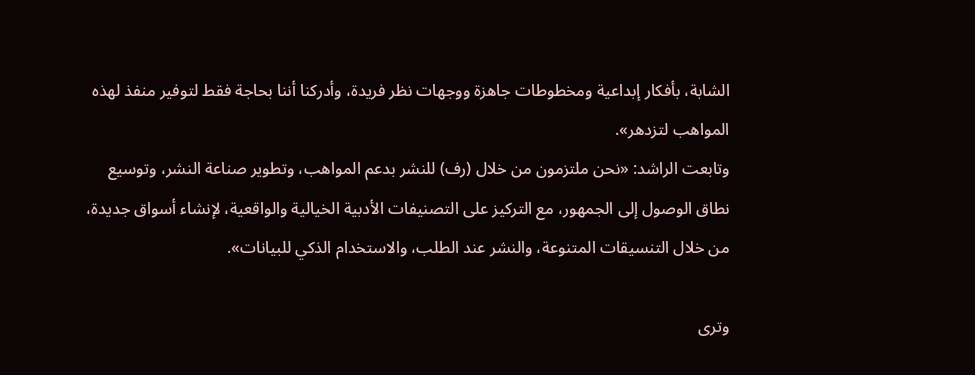الشابة، بأفكار إبداعية ومخطوطات جاهزة ووجهات نظر فريدة، وأدركنا أننا بحاجة فقط لتوفير منفذ لهذه المواهب لتزدهر».
وتابعت الراشد: «نحن ملتزمون من خلال (رف) للنشر بدعم المواهب، وتطوير صناعة النشر، وتوسيع نطاق الوصول إلى الجمهور، مع التركيز على التصنيفات الأدبية الخيالية والواقعية، لإنشاء أسواق جديدة، من خلال التنسيقات المتنوعة، والنشر عند الطلب، والاستخدام الذكي للبيانات».

وترى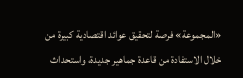«المجموعة» فرصة لتحقيق عوائد اقتصادية كبيرة من خلال الاستفادة من قاعدة جماهير جديدة، واستحداث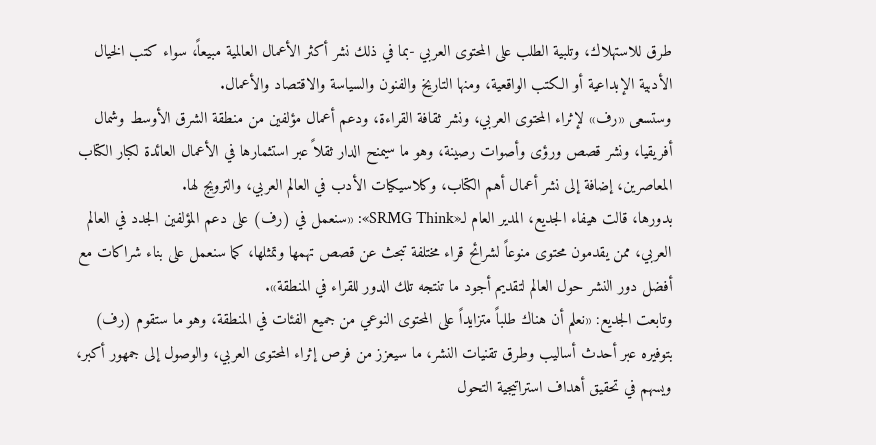طرق للاستهلاك، وتلبية الطلب على المحتوى العربي -بما في ذلك نشر أكثر الأعمال العالمية مبيعاً، سواء كتب الخيال الأدبية الإبداعية أو الكتب الواقعية، ومنها التاريخ والفنون والسياسة والاقتصاد والأعمال.
وستسعى «رف» لإثراء المحتوى العربي، ونشر ثقافة القراءة، ودعم أعمال مؤلفين من منطقة الشرق الأوسط وشمال أفريقيا، ونشر قصص ورؤى وأصوات رصينة، وهو ما سيمنح الدار ثقلاً عبر استثمارها في الأعمال العائدة لكبار الكتاب المعاصرين، إضافة إلى نشر أعمال أهم الكتاب، وكلاسيكيات الأدب في العالم العربي، والترويج لها.
بدورها، قالت هيفاء الجديع، المدير العام لـ«SRMG Think»: «سنعمل في (رف) على دعم المؤلفين الجدد في العالم العربي، ممن يقدمون محتوى منوعاً لشرائح قراء مختلفة تبحث عن قصص تهمها وتمثلها، كما سنعمل على بناء شراكات مع أفضل دور النشر حول العالم لتقديم أجود ما تنتجه تلك الدور للقراء في المنطقة».
وتابعت الجديع: «نعلم أن هناك طلباً متزايداً على المحتوى النوعي من جميع الفئات في المنطقة، وهو ما ستقوم (رف) بتوفيره عبر أحدث أساليب وطرق تقنيات النشر، ما سيعزز من فرص إثراء المحتوى العربي، والوصول إلى جمهور أكبر، ويسهم في تحقيق أهداف استراتيجية التحول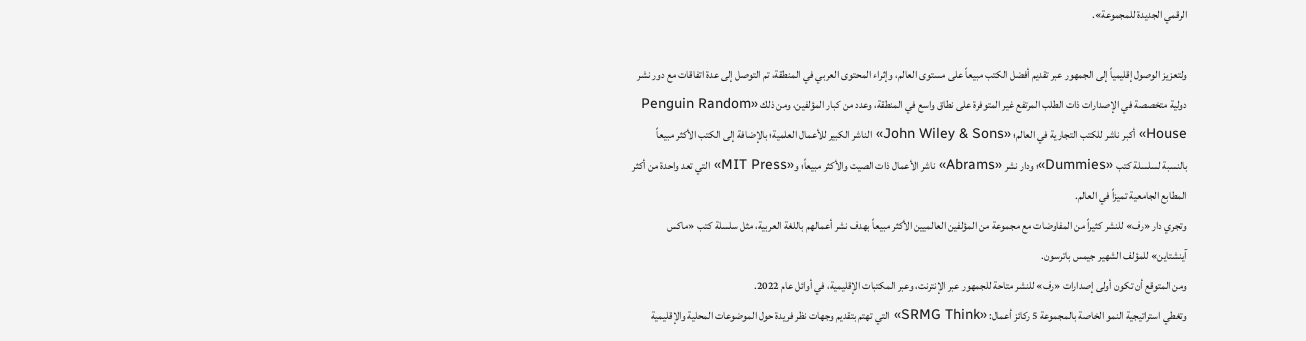الرقمي الجديدة للمجموعة».

ولتعزيز الوصول إقليمياً إلى الجمهور عبر تقديم أفضل الكتب مبيعاً على مستوى العالم، وإثراء المحتوى العربي في المنطقة، تم التوصل إلى عدة اتفاقات مع دور نشر دولية متخصصة في الإصدارات ذات الطلب المرتفع غير المتوفرة على نطاق واسع في المنطقة، وعدد من كبار المؤلفين، ومن ذلك «Penguin Random House» أكبر ناشر للكتب التجارية في العالم؛ «John Wiley & Sons» الناشر الكبير للأعمال العلمية؛ بالإضافة إلى الكتب الأكثر مبيعاً بالنسبة لسلسلة كتب «Dummies»؛ ودار نشر «Abrams» ناشر الأعمال ذات الصيت والأكثر مبيعاً؛ و«MIT Press» التي تعد واحدة من أكثر المطابع الجامعية تميزاً في العالم.
وتجري دار «رف» للنشر كثيراً من المفاوضات مع مجموعة من المؤلفين العالميين الأكثر مبيعاً بهدف نشر أعمالهم باللغة العربية، مثل سلسلة كتب «ماكس آينشتاين» للمؤلف الشهير جيمس باترسون.
ومن المتوقع أن تكون أولى إصدارات «رف» للنشر متاحة للجمهور عبر الإنترنت، وعبر المكتبات الإقليمية، في أوائل عام 2022.
وتغطي استراتيجية النمو الخاصة بالمجموعة 5 ركائز أعمال: «SRMG Think» التي تهتم بتقديم وجهات نظر فريدة حول الموضوعات المحلية والإقليمية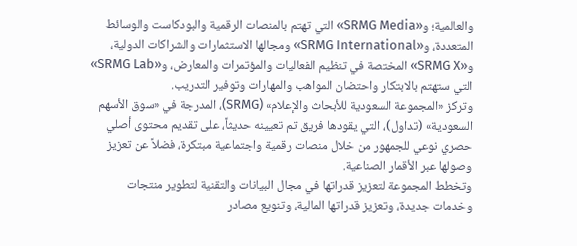والعالمية؛ و«SRMG Media» التي تهتم بالمنصات الرقمية والبودكاست والوسائط المتعددة، و«SRMG International» ومجالها الاستثمارات والشراكات الدولية، و«SRMG X» المختصة في تنظيم الفعاليات والمؤتمرات والمعارض، و«SRMG Lab» التي ستهتم بالابتكار واحتضان المواهب والمهارات وتوفير التدريب.
وتركز «المجموعة السعودية للأبحاث والإعلام» (SRMG)، المدرجة في «سوق الأسهم السعودية» (تداول)، التي يقودها فريق تم تعيينه حديثاً، على تقديم محتوى أصلي حصري نوعي للجمهور من خلال منصات رقمية واجتماعية مبتكرة، فضلاً عن تعزيز وصولها عبر الأقمار الصناعية.
وتخطط المجموعة لتعزيز قدراتها في مجال البيانات والتقنية لتطوير منتجات وخدمات جديدة، وتعزيز قدراتها المالية، وتنويع مصادر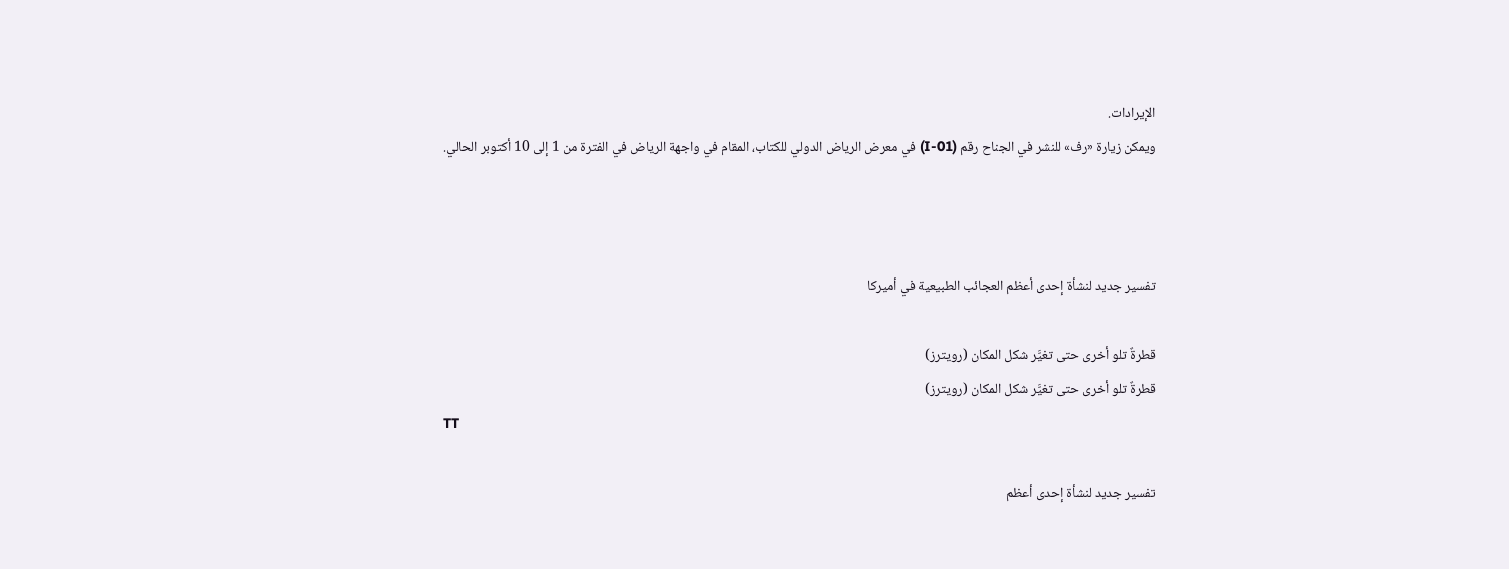الإيرادات.
ويمكن زيارة «رف» للنشر في الجناح رقم (I-01) في معرض الرياض الدولي للكتاب، المقام في واجهة الرياض في الفترة من 1 إلى 10 أكتوبر الحالي.



تفسير جديد لنشأة إحدى أعظم العجائب الطبيعية في أميركا

قطرةٌ تلو أخرى حتى تغيَّر شكل المكان (رويترز)
قطرةٌ تلو أخرى حتى تغيَّر شكل المكان (رويترز)
TT

تفسير جديد لنشأة إحدى أعظم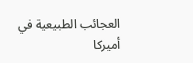العجائب الطبيعية في أميركا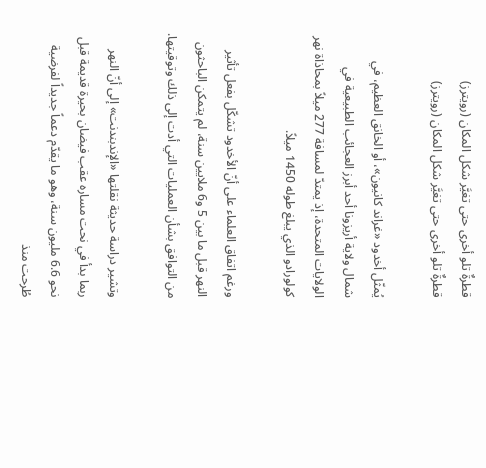قطرةٌ تلو أخرى حتى تغيَّر شكل المكان (رويترز)
قطرةٌ تلو أخرى حتى تغيَّر شكل المكان (رويترز)

يُمثّل أخدود «غراند كانيون»، أو الخانق العظيم، في شمال ولاية أريزونا أحد أبرز العجائب الطبيعية في الولايات المتحدة، إذ يمتدّ لمسافة 277 ميلاً بمحاذاة نهر كولورادو الذي يبلغ طوله 1450 ميلاً.

ورغم اتفاق العلماء على أنّ الأخدود تشكّل بفعل تأثير النهر قبل ما بين 5 و6 ملايين سنة، لم يتمكن الباحثون من التوافق بشأن العمليات التي أدت إلى ذلك وتوقيتها.

وتشير دراسة حديثة نقلتها «الإندبندنت» إلى أنّ النهر ربما بدأ في نحت مساره عقب فيضان بحيرة قديمة قبل نحو 6.6 مليون سنة، وهو ما يقدّم دعماً جديداً لفرضية طُرحت منذ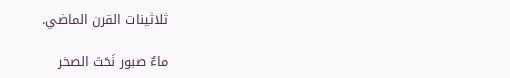ثلاثينات القرن الماضي.

ماءٌ صبور نَحَتَ الصخر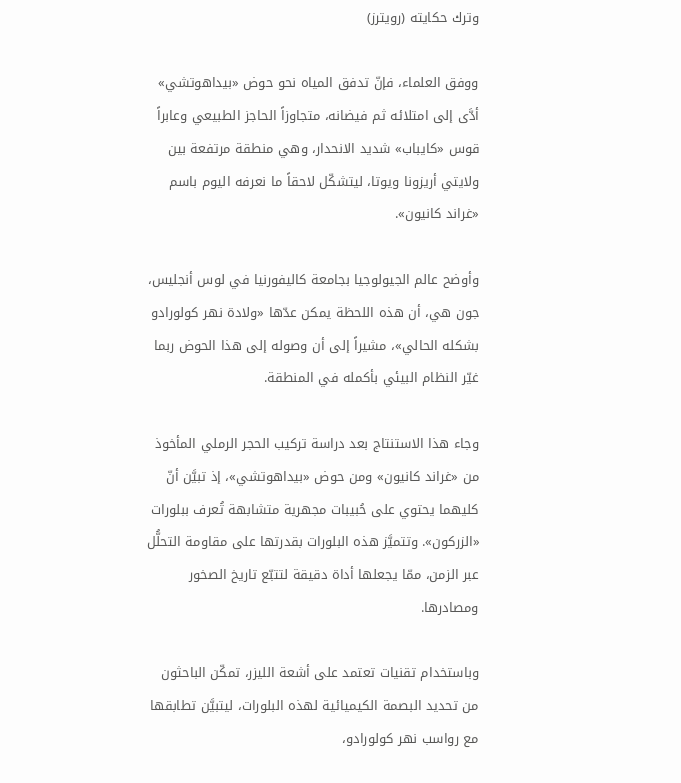وترك حكايته (رويترز)

ووفق العلماء، فإنّ تدفق المياه نحو حوض «بيداهوتشي» أدَّى إلى امتلائه ثم فيضانه، متجاوزاً الحاجز الطبيعي وعابراً قوس «كايباب» شديد الانحدار، وهي منطقة مرتفعة بين ولايتي أريزونا ويوتا، ليتشكّل لاحقاً ما نعرفه اليوم باسم «غراند كانيون».

وأوضح عالم الجيولوجيا بجامعة كاليفورنيا في لوس أنجليس، جون هي، أن هذه اللحظة يمكن عدّها «ولادة نهر كولورادو بشكله الحالي»، مشيراً إلى أن وصوله إلى هذا الحوض ربما غيّر النظام البيئي بأكمله في المنطقة.

وجاء هذا الاستنتاج بعد دراسة تركيب الحجر الرملي المأخوذ من «غراند كانيون» ومن حوض «بيداهوتشي»، إذ تبيَّن أنّ كليهما يحتوي على حُبيبات مجهرية متشابهة تُعرف ببلورات «الزركون». وتتميَّز هذه البلورات بقدرتها على مقاومة التحلُّل عبر الزمن، ممّا يجعلها أداة دقيقة لتتبّع تاريخ الصخور ومصادرها.

وباستخدام تقنيات تعتمد على أشعة الليزر، تمكّن الباحثون من تحديد البصمة الكيميائية لهذه البلورات، ليتبيَّن تطابقها مع رواسب نهر كولورادو،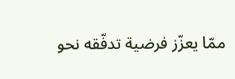ممّا يعزّز فرضية تدفّقه نحو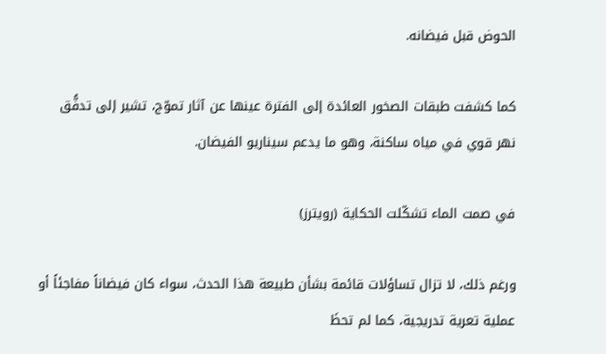الحوض قبل فيضانه.

كما كشفت طبقات الصخور العائدة إلى الفترة عينها عن آثار تموّج، تشير إلى تدفُّق نهر قوي في مياه ساكنة، وهو ما يدعم سيناريو الفيضان.

في صمت الماء تشكّلت الحكاية (رويترز)

ورغم ذلك، لا تزال تساؤلات قائمة بشأن طبيعة هذا الحدث، سواء كان فيضاناً مفاجئاً أو عملية تعرية تدريجية، كما لم تحظَ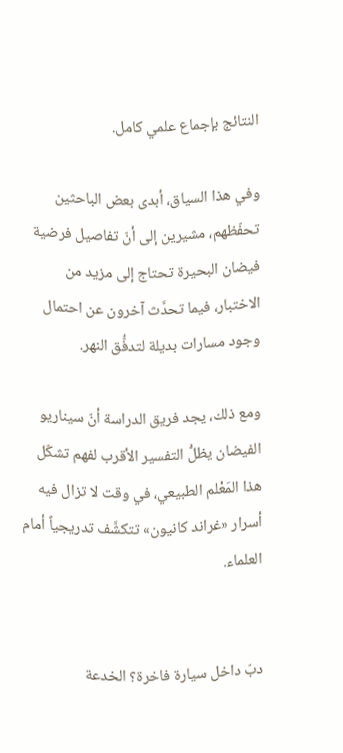النتائج بإجماع علمي كامل.

وفي هذا السياق، أبدى بعض الباحثين تحفّظهم، مشيرين إلى أنّ تفاصيل فرضية فيضان البحيرة تحتاج إلى مزيد من الاختبار، فيما تحدَّث آخرون عن احتمال وجود مسارات بديلة لتدفُّق النهر.

ومع ذلك، يجد فريق الدراسة أنّ سيناريو الفيضان يظلُّ التفسير الأقرب لفهم تشكّل هذا المَعْلم الطبيعي، في وقت لا تزال فيه أسرار «غراند كانيون» تتكشَّف تدريجياً أمام العلماء.


دبّ داخل سيارة فاخرة؟ الخدعة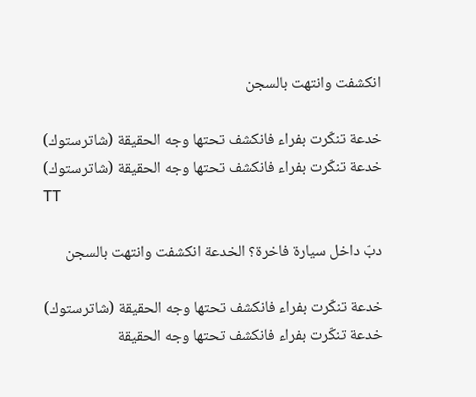انكشفت وانتهت بالسجن

خدعة تنكّرت بفراء فانكشف تحتها وجه الحقيقة (شاترستوك)
خدعة تنكّرت بفراء فانكشف تحتها وجه الحقيقة (شاترستوك)
TT

دبّ داخل سيارة فاخرة؟ الخدعة انكشفت وانتهت بالسجن

خدعة تنكّرت بفراء فانكشف تحتها وجه الحقيقة (شاترستوك)
خدعة تنكّرت بفراء فانكشف تحتها وجه الحقيقة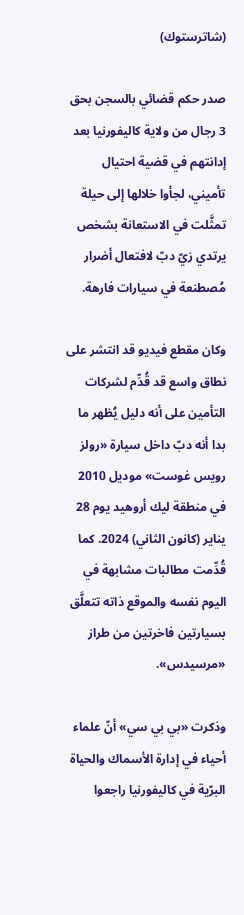(شاترستوك)

صدر حكم قضائي بالسجن بحق 3 رجال من ولاية كاليفورنيا بعد إدانتهم في قضية احتيال تأميني، لجأوا خلالها إلى حيلة تمثَّلت في الاستعانة بشخص يرتدي زيّ دبّ لافتعال أضرار مُصطنعة في سيارات فارهة.

وكان مقطع فيديو قد انتشر على نطاق واسع قد قُدِّم لشركات التأمين على أنه دليل يُظهر ما بدا أنه دبّ داخل سيارة «رولز رويس غوست» موديل 2010 في منطقة ليك أروهيد يوم 28 يناير (كانون الثاني) 2024. كما قُدِّمت مطالبات مشابهة في اليوم نفسه والموقع ذاته تتعلَّق بسيارتين فاخرتين من طراز «مرسيدس».

وذكرت «بي بي سي» أنّ علماء أحياء في إدارة الأسماك والحياة البرّية في كاليفورنيا راجعوا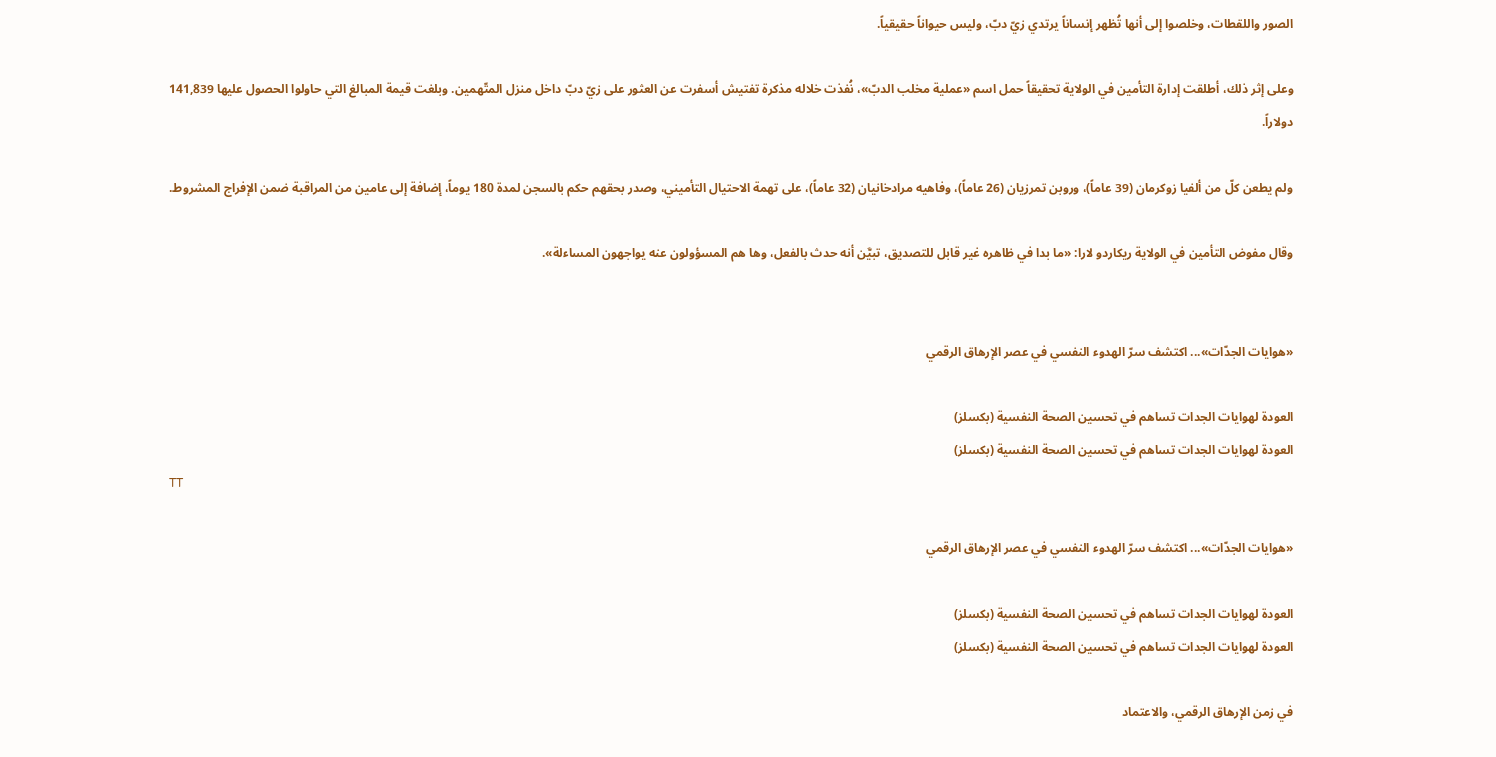الصور واللقطات، وخلصوا إلى أنها تُظهر إنساناً يرتدي زيّ دبّ، وليس حيواناً حقيقياً.

وعلى إثر ذلك، أطلقت إدارة التأمين في الولاية تحقيقاً حمل اسم «عملية مخلب الدبّ»، نُفذت خلاله مذكرة تفتيش أسفرت عن العثور على زيّ دبّ داخل منزل المتّهمين. وبلغت قيمة المبالغ التي حاولوا الحصول عليها 141,839 دولاراً.

ولم يطعن كلّ من ألفيا زوكرمان (39 عاماً)، وروبن تمرزيان (26 عاماً)، وفاهيه مرادخانيان (32 عاماً)، على تهمة الاحتيال التأميني، وصدر بحقهم حكم بالسجن لمدة 180 يوماً، إضافة إلى عامين من المراقبة ضمن الإفراج المشروط.

وقال مفوض التأمين في الولاية ريكاردو لارا: «ما بدا في ظاهره غير قابل للتصديق، تبيَّن أنه حدث بالفعل، وها هم المسؤولون عنه يواجهون المساءلة».


«هوايات الجدّات»... اكتشف سرّ الهدوء النفسي في عصر الإرهاق الرقمي

العودة لهوايات الجدات تساهم في تحسين الصحة النفسية (بكسلز)
العودة لهوايات الجدات تساهم في تحسين الصحة النفسية (بكسلز)
TT

«هوايات الجدّات»... اكتشف سرّ الهدوء النفسي في عصر الإرهاق الرقمي

العودة لهوايات الجدات تساهم في تحسين الصحة النفسية (بكسلز)
العودة لهوايات الجدات تساهم في تحسين الصحة النفسية (بكسلز)

في زمن الإرهاق الرقمي، والاعتماد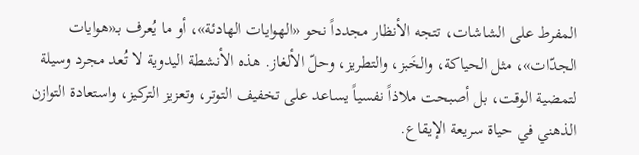المفرط على الشاشات، تتجه الأنظار مجدداً نحو «الهوايات الهادئة»، أو ما يُعرف بـ«هوايات الجدّات»، مثل الحياكة، والخَبز، والتطريز، وحلّ الألغاز. هذه الأنشطة اليدوية لا تُعد مجرد وسيلة لتمضية الوقت، بل أصبحت ملاذاً نفسياً يساعد على تخفيف التوتر، وتعزيز التركيز، واستعادة التوازن الذهني في حياة سريعة الإيقاع.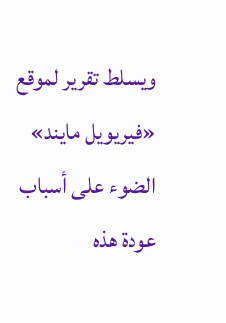ويسلط تقرير لموقع «فيريويل مايند» الضوء على أسباب عودة هذه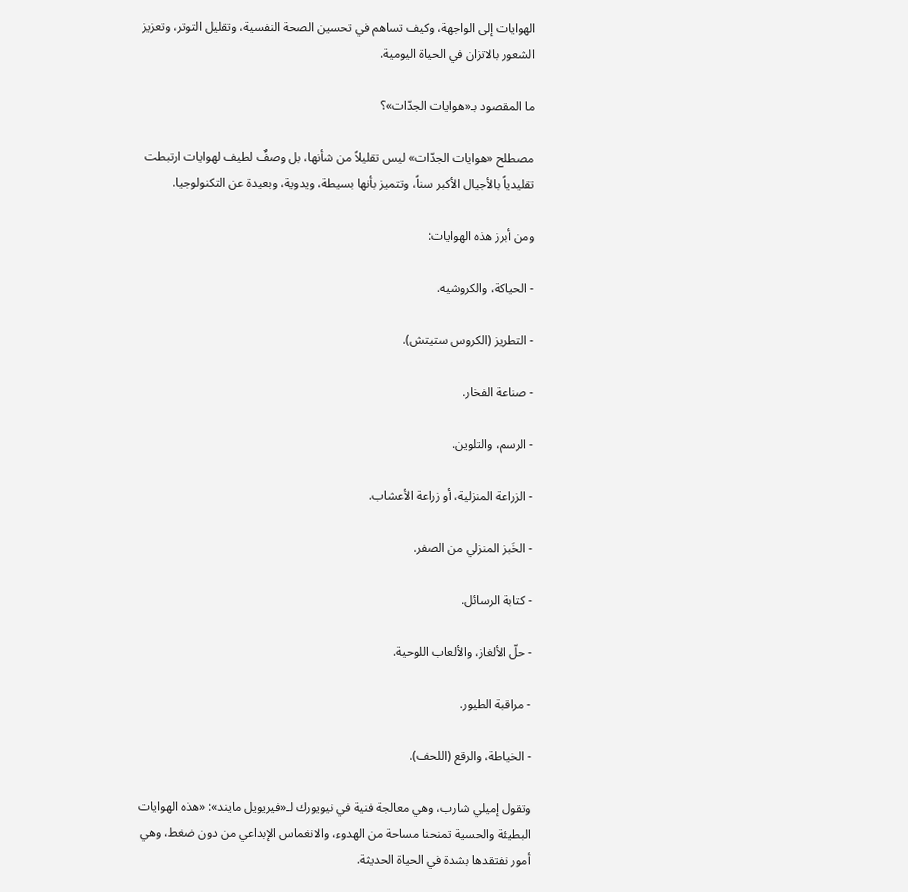الهوايات إلى الواجهة، وكيف تساهم في تحسين الصحة النفسية، وتقليل التوتر، وتعزيز الشعور بالاتزان في الحياة اليومية.

ما المقصود بـ«هوايات الجدّات»؟

مصطلح «هوايات الجدّات» ليس تقليلاً من شأنها، بل وصفٌ لطيف لهوايات ارتبطت تقليدياً بالأجيال الأكبر سناً، وتتميز بأنها بسيطة، ويدوية، وبعيدة عن التكنولوجيا.

ومن أبرز هذه الهوايات:

- الحياكة، والكروشيه.

- التطريز (الكروس ستيتش).

- صناعة الفخار.

- الرسم، والتلوين.

- الزراعة المنزلية، أو زراعة الأعشاب.

- الخَبز المنزلي من الصفر.

- كتابة الرسائل.

- حلّ الألغاز، والألعاب اللوحية.

- مراقبة الطيور.

- الخياطة، والرقع (اللحف).

وتقول إميلي شارب، وهي معالجة فنية في نيويورك لـ«فيريويل مايند»: «هذه الهوايات البطيئة والحسية تمنحنا مساحة من الهدوء، والانغماس الإبداعي من دون ضغط، وهي أمور نفتقدها بشدة في الحياة الحديثة.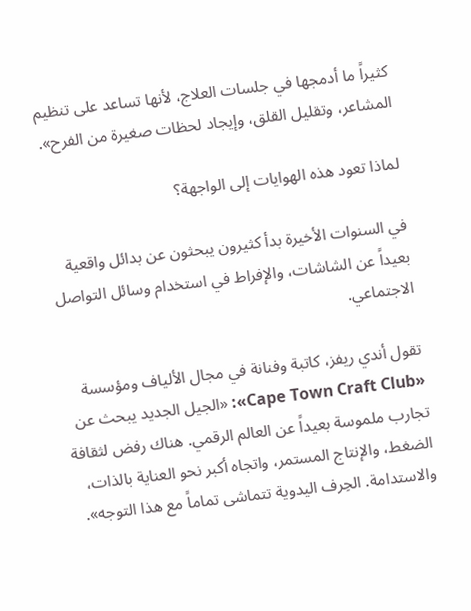كثيراً ما أدمجها في جلسات العلاج، لأنها تساعد على تنظيم المشاعر، وتقليل القلق، وإيجاد لحظات صغيرة من الفرح».

لماذا تعود هذه الهوايات إلى الواجهة؟

في السنوات الأخيرة بدأ كثيرون يبحثون عن بدائل واقعية بعيداً عن الشاشات، والإفراط في استخدام وسائل التواصل الاجتماعي.

تقول أندي ريفز، كاتبة وفنانة في مجال الألياف ومؤسسة «Cape Town Craft Club»: «الجيل الجديد يبحث عن تجارب ملموسة بعيداً عن العالم الرقمي. هناك رفض لثقافة الضغط، والإنتاج المستمر، واتجاه أكبر نحو العناية بالذات، والاستدامة. الحِرف اليدوية تتماشى تماماً مع هذا التوجه».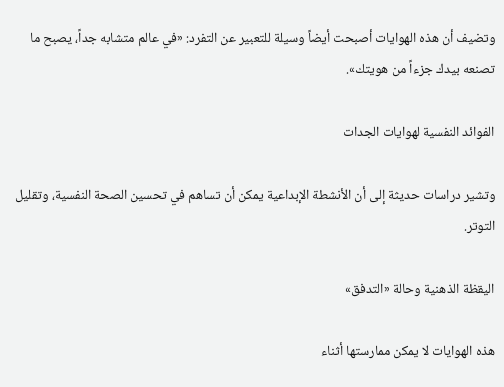وتضيف أن هذه الهوايات أصبحت أيضاً وسيلة للتعبير عن التفرد: «في عالم متشابه جداً، يصبح ما تصنعه بيدك جزءاً من هويتك».

الفوائد النفسية لهوايات الجدات

وتشير دراسات حديثة إلى أن الأنشطة الإبداعية يمكن أن تساهم في تحسين الصحة النفسية، وتقليل التوتر.

اليقظة الذهنية وحالة «التدفق»

هذه الهوايات لا يمكن ممارستها أثناء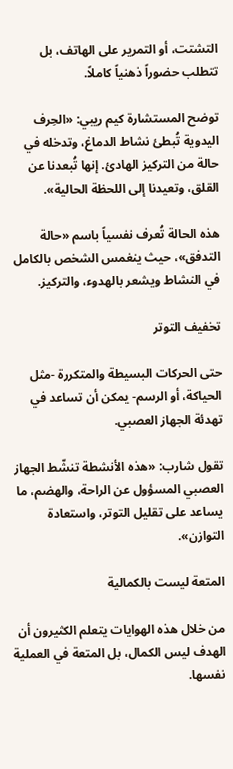التشتت، أو التمرير على الهاتف، بل تتطلب حضوراً ذهنياً كاملاً.

توضح المستشارة كيم ريبي: «الحِرف اليدوية تُبطئ نشاط الدماغ، وتدخله في حالة من التركيز الهادئ. إنها تُبعدنا عن القلق، وتعيدنا إلى اللحظة الحالية».

هذه الحالة تُعرف نفسياً باسم «حالة التدفق»، حيث ينغمس الشخص بالكامل في النشاط ويشعر بالهدوء، والتركيز.

تخفيف التوتر

حتى الحركات البسيطة والمتكررة -مثل الحياكة، أو الرسم- يمكن أن تساعد في تهدئة الجهاز العصبي.

تقول شارب: «هذه الأنشطة تنشّط الجهاز العصبي المسؤول عن الراحة، والهضم، ما يساعد على تقليل التوتر، واستعادة التوازن».

المتعة ليست بالكمالية

من خلال هذه الهوايات يتعلم الكثيرون أن الهدف ليس الكمال، بل المتعة في العملية نفسها.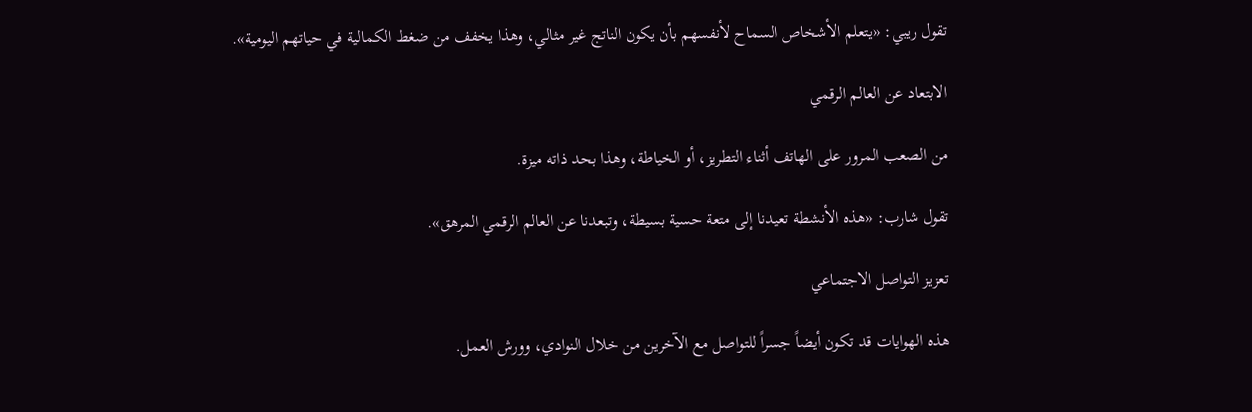تقول ريبي: «يتعلم الأشخاص السماح لأنفسهم بأن يكون الناتج غير مثالي، وهذا يخفف من ضغط الكمالية في حياتهم اليومية».

الابتعاد عن العالم الرقمي

من الصعب المرور على الهاتف أثناء التطريز، أو الخياطة، وهذا بحد ذاته ميزة.

تقول شارب: «هذه الأنشطة تعيدنا إلى متعة حسية بسيطة، وتبعدنا عن العالم الرقمي المرهق».

تعزيز التواصل الاجتماعي

هذه الهوايات قد تكون أيضاً جسراً للتواصل مع الآخرين من خلال النوادي، وورش العمل.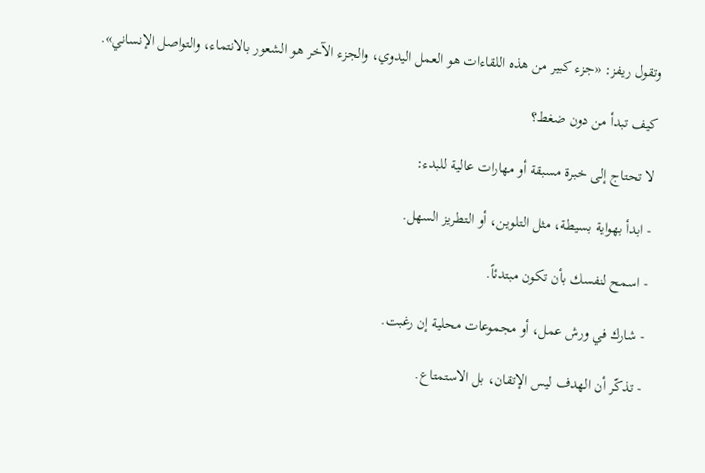وتقول ريفز: «جزء كبير من هذه اللقاءات هو العمل اليدوي، والجزء الآخر هو الشعور بالانتماء، والتواصل الإنساني».

كيف تبدأ من دون ضغط؟

لا تحتاج إلى خبرة مسبقة أو مهارات عالية للبدء:

- ابدأ بهواية بسيطة، مثل التلوين، أو التطريز السهل.

- اسمح لنفسك بأن تكون مبتدئاً.

- شارك في ورش عمل، أو مجموعات محلية إن رغبت.

- تذكّر أن الهدف ليس الإتقان، بل الاستمتاع.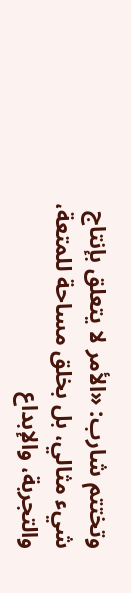وتختتم شارب: «الأمر لا يتعلق بإنتاج شيء مثالي، بل بخلق مساحة للمتعة، والتجربة، والإبداع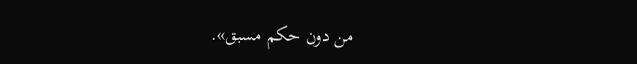من دون حكم مسبق».